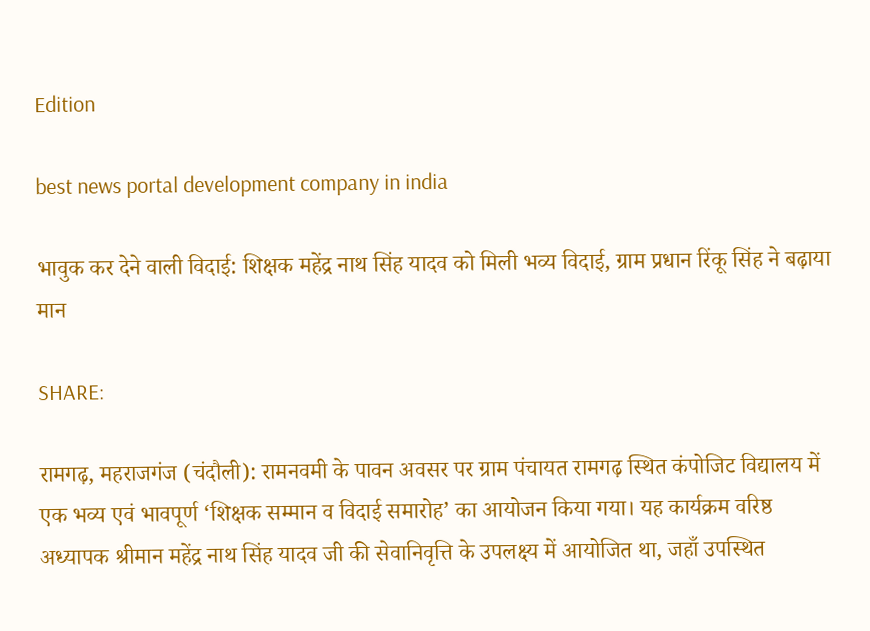Edition

best news portal development company in india

भावुक कर देने वाली विदाई: शिक्षक महेंद्र नाथ सिंह यादव को मिली भव्य विदाई, ग्राम प्रधान रिंकू सिंह ने बढ़ाया मान

SHARE:

रामगढ़, महराजगंज (चंदौली): रामनवमी के पावन अवसर पर ग्राम पंचायत रामगढ़ स्थित कंपोजिट विद्यालय में एक भव्य एवं भावपूर्ण ‘शिक्षक सम्मान व विदाई समारोह’ का आयोजन किया गया। यह कार्यक्रम वरिष्ठ अध्यापक श्रीमान महेंद्र नाथ सिंह यादव जी की सेवानिवृत्ति के उपलक्ष्य में आयोजित था, जहाँ उपस्थित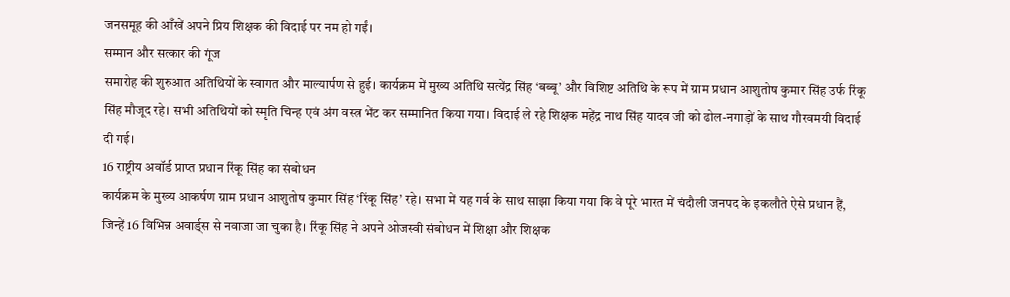जनसमूह की आँखें अपने प्रिय शिक्षक की विदाई पर नम हो गईं।
सम्मान और सत्कार की गूंज
समारोह की शुरुआत अतिथियों के स्वागत और माल्यार्पण से हुई। कार्यक्रम में मुख्य अतिथि सत्येंद्र सिंह ‘बब्बू’ और विशिष्ट अतिथि के रूप में ग्राम प्रधान आशुतोष कुमार सिंह उर्फ रिंकू सिंह मौजूद रहे। सभी अतिथियों को स्मृति चिन्ह एवं अंग वस्त्र भेंट कर सम्मानित किया गया। विदाई ले रहे शिक्षक महेंद्र नाथ सिंह यादव जी को ढोल-नगाड़ों के साथ गौरवमयी विदाई दी गई।
16 राष्ट्रीय अवॉर्ड प्राप्त प्रधान रिंकू सिंह का संबोधन
कार्यक्रम के मुख्य आकर्षण ग्राम प्रधान आशुतोष कुमार सिंह ‘रिंकू सिंह’ रहे। सभा में यह गर्व के साथ साझा किया गया कि वे पूरे भारत में चंदौली जनपद के इकलौते ऐसे प्रधान हैं, जिन्हें 16 विभिन्न अवार्ड्स से नवाजा जा चुका है। रिंकू सिंह ने अपने ओजस्वी संबोधन में शिक्षा और शिक्षक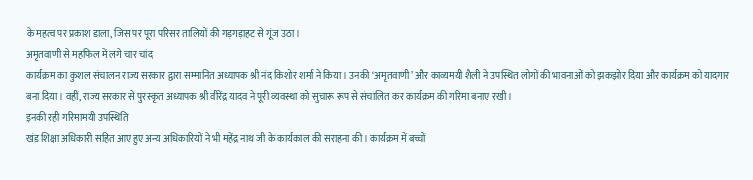के महत्व पर प्रकाश डाला, जिस पर पूरा परिसर तालियों की गड़गड़ाहट से गूंज उठा।
अमृतवाणी से महफिल में लगे चार चांद
कार्यक्रम का कुशल संचालन राज्य सरकार द्वारा सम्मानित अध्यापक श्री नंद किशोर शर्मा ने किया। उनकी ‘अमृतवाणी’ और काव्यमयी शैली ने उपस्थित लोगों की भावनाओं को झकझोर दिया और कार्यक्रम को यादगार बना दिया। वहीं, राज्य सरकार से पुरस्कृत अध्यापक श्री वीरेंद्र यादव ने पूरी व्यवस्था को सुचारू रूप से संचालित कर कार्यक्रम की गरिमा बनाए रखी।
इनकी रही गरिमामयी उपस्थिति
खंड शिक्षा अधिकारी सहित आए हुए अन्य अधिकारियों ने भी महेंद्र नाथ जी के कार्यकाल की सराहना की। कार्यक्रम में बच्चों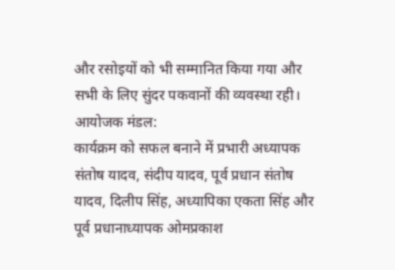और रसोइयों को भी सम्मानित किया गया और सभी के लिए सुंदर पकवानों की व्यवस्था रही।
आयोजक मंडल:
कार्यक्रम को सफल बनाने में प्रभारी अध्यापक संतोष यादव, संदीप यादव, पूर्व प्रधान संतोष यादव, दिलीप सिंह, अध्यापिका एकता सिंह और पूर्व प्रधानाध्यापक ओमप्रकाश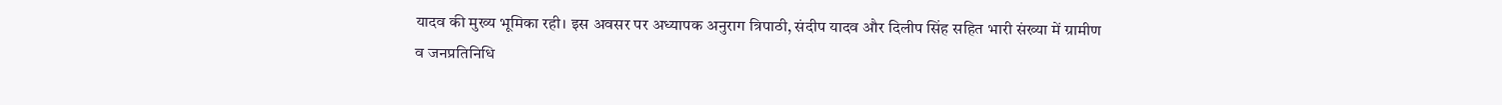यादव की मुख्य भूमिका रही। इस अवसर पर अध्यापक अनुराग त्रिपाठी, संदीप यादव और दिलीप सिंह सहित भारी संख्या में ग्रामीण व जनप्रतिनिधि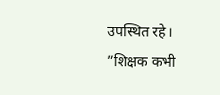उपस्थित रहे।
”शिक्षक कभी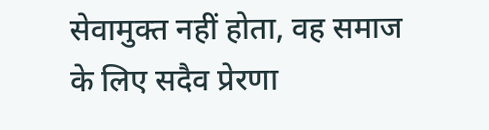सेवामुक्त नहीं होता, वह समाज के लिए सदैव प्रेरणा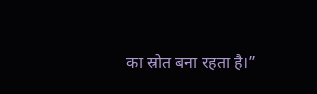का स्रोत बना रहता है।”